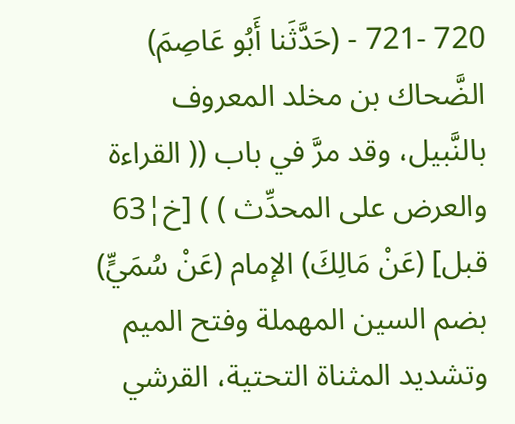720 -721 - (حَدَّثَنا أَبُو عَاصِمَ) الضَّحاك بن مخلد المعروف بالنَّبيل، وقد مرَّ في باب (( القراءة والعرض على المحدِّث ) ) [خ¦63 قبل] (عَنْ مَالِكَ) الإمام (عَنْ سُمَيٍّ) بضم السين المهملة وفتح الميم وتشديد المثناة التحتية، القرشي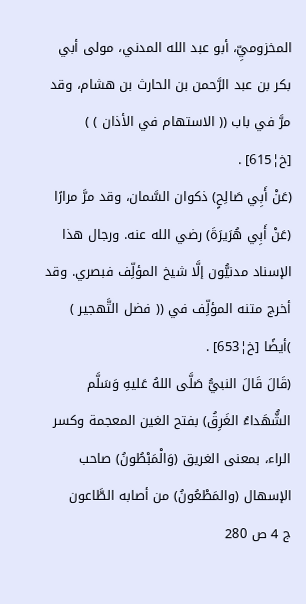المخزوميِّ، أبو عبد الله المدني، مولى أبي بكر بن عبد الرَّحمن بن الحارث بن هشام، وقد مرَّ في باب (( الاستهام في الأذان ) ) [خ¦615] .
(عَنْ أَبِي صَالِحٍ) ذكوان السَّمان، وقد مرَّ مرارًا (عَنْ أَبِي هُرَيرَةَ) رضي الله عنه. ورجال هذا الإسناد مدنيُّون إلَّا شيخ المؤلِّف فبصري. وقد أخرج متنه المؤلِّف في (( فضل التَّهجير ) )أيضًا [خ¦653] .
(قَالَ قَالَ النبيُّ صَلَّى اللهُ عَليهِ وَسَلَّم الشُّهَداءُ الغَرِقُ) بفتح الغين المعجمة وكسر الراء، بمعنى الغريق (وَالْمَبْطُونُ) صاحب الإسهال (والمَطْعُونُ) من أصابه الطَّاعون
ج 4 ص 280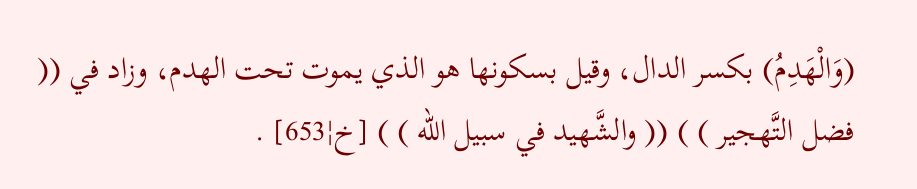(وَالْهَدِمُ) بكسر الدال، وقيل بسكونها هو الذي يموت تحت الهدم، وزاد في (( فضل التَّهجير ) ) (( والشَّهيد في سبيل الله ) ) [خ¦653] .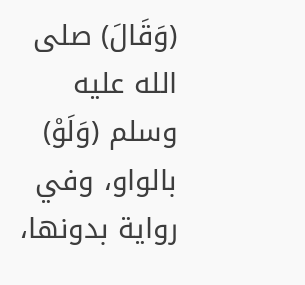(وَقَالَ) صلى الله عليه وسلم (وَلَوْ) بالواو، وفي رواية بدونها،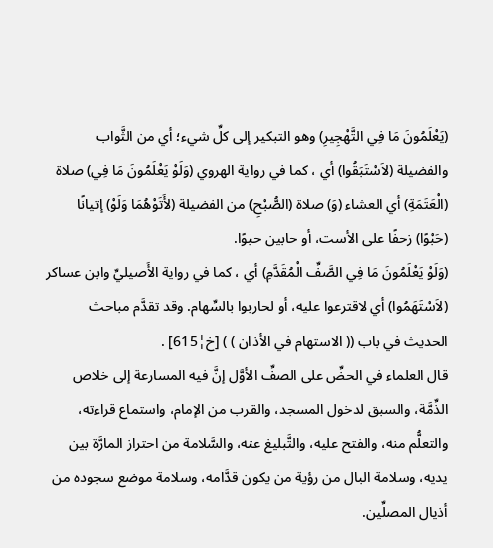(يَعْلَمُونَ مَا فِي التَّهْجِيرِ) وهو التبكير إلى كلِّ شيء؛ أي من الثَّواب والفضيلة (لاَسْتَبَقُوا) أي ، كما في رواية الهروي (وَلَوْ يَعْلَمُونَ مَا فِي) صلاة (الْعَتَمَةِ) أي العشاء (وَ) صلاة (الصُّبْحِ) من الفضيلة (لأَتَوْهُمَا وَلَوْ) إتيانًا (حَبْوًا) زحفًا على الأست، أو حابين حبوًا.
(وَلَوْ يَعْلَمُونَ مَا فِي الصَّفِّ الْمُقَدَّمِ) أي ، كما في رواية الأَصيليِّ وابن عساكر (لاَسْتَهَمُوا) أي لاقترعوا عليه، أو لحاربوا بالسِّهام. وقد تقدَّم مباحث الحديث في باب (( الاستهام في الأذان ) ) [خ¦615] .
قال العلماء في الحضِّ على الصفِّ الأوَّل إنَّ فيه المسارعة إلى خلاص الذِّمَّة، والسبق لدخول المسجد، والقرب من الإمام، واستماع قراءته، والتعلُّم منه، والفتح عليه، والتَّبليغ عنه، والسَّلامة من احتراز المارَّة بين يديه، وسلامة البال من رؤية من يكون قدَّامه، وسلامة موضع سجوده من أذيال المصلِّين.